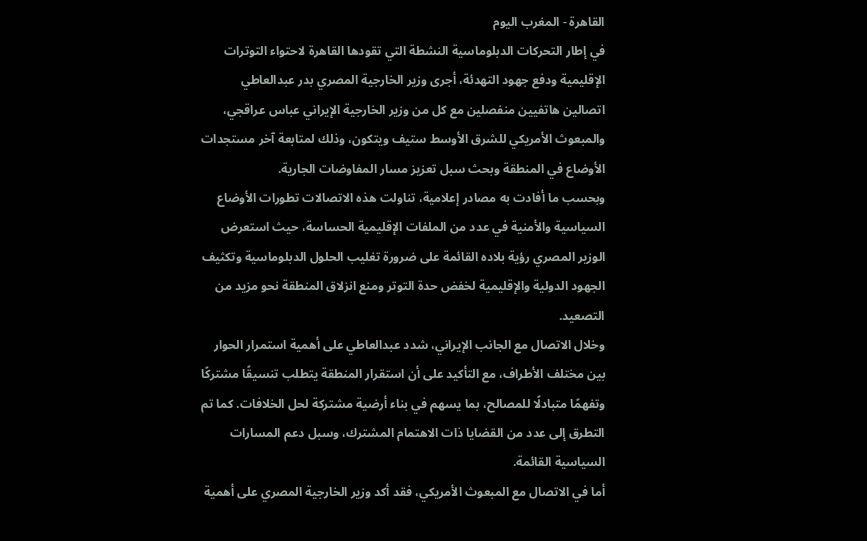القاهرة - المغرب اليوم
في إطار التحركات الدبلوماسية النشطة التي تقودها القاهرة لاحتواء التوترات الإقليمية ودفع جهود التهدئة، أجرى وزير الخارجية المصري بدر عبدالعاطي اتصالين هاتفيين منفصلين مع كل من وزير الخارجية الإيراني عباس عراقجي، والمبعوث الأمريكي للشرق الأوسط ستيف ويتكون، وذلك لمتابعة آخر مستجدات الأوضاع في المنطقة وبحث سبل تعزيز مسار المفاوضات الجارية.
وبحسب ما أفادت به مصادر إعلامية، تناولت هذه الاتصالات تطورات الأوضاع السياسية والأمنية في عدد من الملفات الإقليمية الحساسة، حيث استعرض الوزير المصري رؤية بلاده القائمة على ضرورة تغليب الحلول الدبلوماسية وتكثيف الجهود الدولية والإقليمية لخفض حدة التوتر ومنع انزلاق المنطقة نحو مزيد من التصعيد.
وخلال الاتصال مع الجانب الإيراني، شدد عبدالعاطي على أهمية استمرار الحوار بين مختلف الأطراف، مع التأكيد على أن استقرار المنطقة يتطلب تنسيقًا مشتركًا وتفهمًا متبادلًا للمصالح، بما يسهم في بناء أرضية مشتركة لحل الخلافات. كما تم التطرق إلى عدد من القضايا ذات الاهتمام المشترك، وسبل دعم المسارات السياسية القائمة.
أما في الاتصال مع المبعوث الأمريكي، فقد أكد وزير الخارجية المصري على أهمية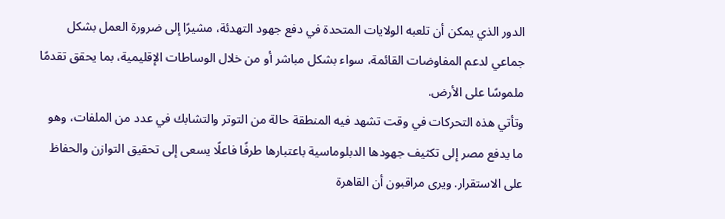الدور الذي يمكن أن تلعبه الولايات المتحدة في دفع جهود التهدئة، مشيرًا إلى ضرورة العمل بشكل جماعي لدعم المفاوضات القائمة، سواء بشكل مباشر أو من خلال الوساطات الإقليمية، بما يحقق تقدمًا ملموسًا على الأرض.
وتأتي هذه التحركات في وقت تشهد فيه المنطقة حالة من التوتر والتشابك في عدد من الملفات، وهو ما يدفع مصر إلى تكثيف جهودها الدبلوماسية باعتبارها طرفًا فاعلًا يسعى إلى تحقيق التوازن والحفاظ على الاستقرار. ويرى مراقبون أن القاهرة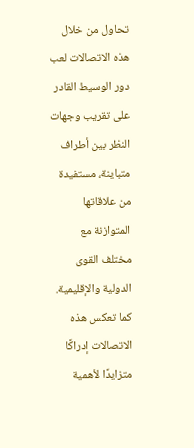تحاول من خلال هذه الاتصالات لعب دور الوسيط القادر على تقريب وجهات النظر بين أطراف متباينة، مستفيدة من علاقاتها المتوازنة مع مختلف القوى الدولية والإقليمية.
كما تعكس هذه الاتصالات إدراكًا متزايدًا لأهمية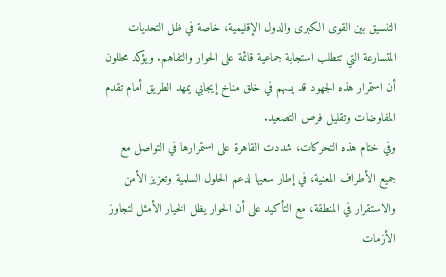التنسيق بين القوى الكبرى والدول الإقليمية، خاصة في ظل التحديات المتسارعة التي تتطلب استجابة جماعية قائمة على الحوار والتفاهم. ويؤكد محللون أن استمرار هذه الجهود قد يسهم في خلق مناخ إيجابي يمهد الطريق أمام تقدم المفاوضات وتقليل فرص التصعيد.
وفي ختام هذه التحركات، شددت القاهرة على استمرارها في التواصل مع جميع الأطراف المعنية، في إطار سعيها لدعم الحلول السلمية وتعزيز الأمن والاستقرار في المنطقة، مع التأكيد على أن الحوار يظل الخيار الأمثل لتجاوز الأزمات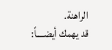الراهنة.
قد يهمك أيضــــاً: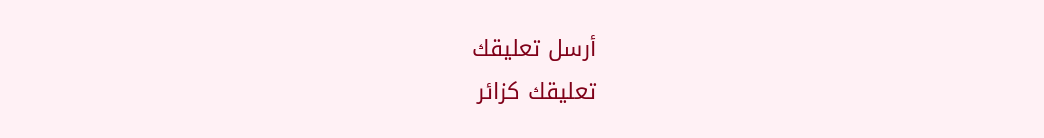أرسل تعليقك
تعليقك كزائر